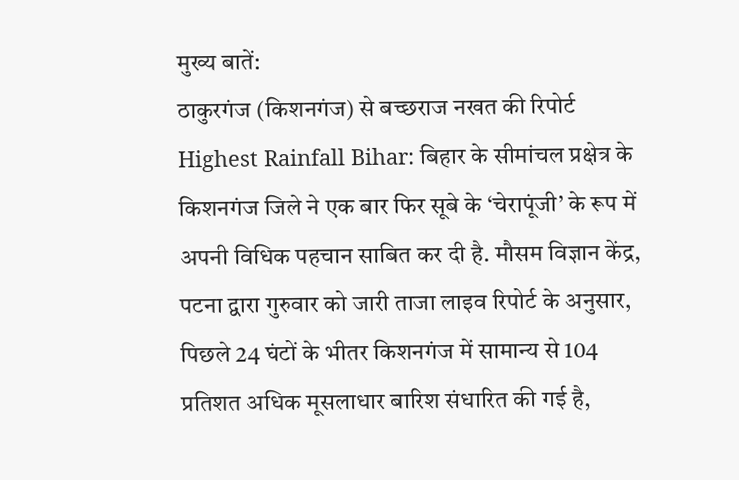मुख्य बातें:
ठाकुरगंज (किशनगंज) से बच्छराज नखत की रिपोर्ट
Highest Rainfall Bihar: बिहार के सीमांचल प्रक्षेत्र के किशनगंज जिले ने एक बार फिर सूबे के ‘चेरापूंजी’ के रूप में अपनी विधिक पहचान साबित कर दी है. मौसम विज्ञान केंद्र, पटना द्वारा गुरुवार को जारी ताजा लाइव रिपोर्ट के अनुसार, पिछले 24 घंटों के भीतर किशनगंज में सामान्य से 104 प्रतिशत अधिक मूसलाधार बारिश संधारित की गई है,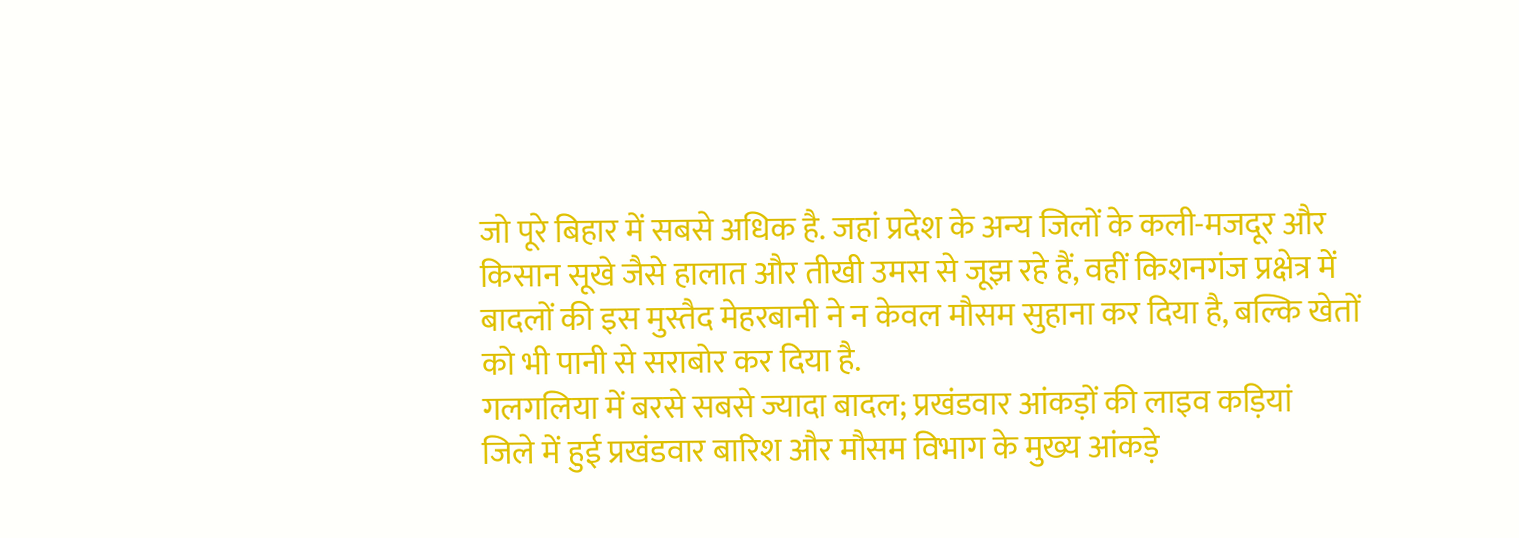जो पूरे बिहार में सबसे अधिक है. जहां प्रदेश के अन्य जिलों के कली-मजदूर और किसान सूखे जैसे हालात और तीखी उमस से जूझ रहे हैं, वहीं किशनगंज प्रक्षेत्र में बादलों की इस मुस्तैद मेहरबानी ने न केवल मौसम सुहाना कर दिया है, बल्कि खेतों को भी पानी से सराबोर कर दिया है.
गलगलिया में बरसे सबसे ज्यादा बादल; प्रखंडवार आंकड़ों की लाइव कड़ियां
जिले में हुई प्रखंडवार बारिश और मौसम विभाग के मुख्य आंकड़े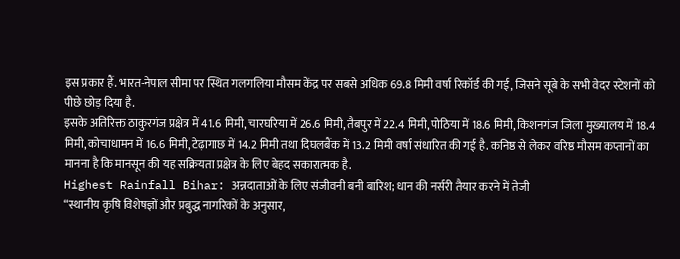इस प्रकार हैं. भारत-नेपाल सीमा पर स्थित गलगलिया मौसम केंद्र पर सबसे अधिक 69.8 मिमी वर्षा रिकॉर्ड की गई, जिसने सूबे के सभी वेदर स्टेशनों को पीछे छोड़ दिया है.
इसके अतिरिक्त ठाकुरगंज प्रक्षेत्र में 41.6 मिमी, चारघरिया में 26.6 मिमी, तैबपुर में 22.4 मिमी, पोठिया में 18.6 मिमी, किशनगंज जिला मुख्यालय में 18.4 मिमी, कोचाधामन में 16.6 मिमी, टेढ़ागाछ में 14.2 मिमी तथा दिघलबैंक में 13.2 मिमी वर्षा संधारित की गई है. कनिष्ठ से लेकर वरिष्ठ मौसम कप्तानों का मानना है कि मानसून की यह सक्रियता प्रक्षेत्र के लिए बेहद सकारात्मक है.
Highest Rainfall Bihar: अन्नदाताओं के लिए संजीवनी बनी बारिश; धान की नर्सरी तैयार करने में तेजी
“स्थानीय कृषि विशेषज्ञों और प्रबुद्ध नागरिकों के अनुसार,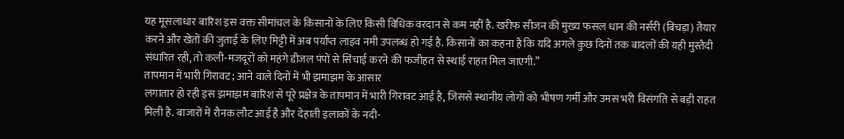यह मूसलाधार बारिश इस वक्त सीमांचल के किसानों के लिए किसी विधिक वरदान से कम नहीं है. खरीफ सीजन की मुख्य फसल धान की नर्सरी (बिचड़ा) तैयार करने और खेतों की जुताई के लिए मिट्टी में अब पर्याप्त लाइव नमी उपलब्ध हो गई है. किसानों का कहना है कि यदि अगले कुछ दिनों तक बादलों की यही मुस्तैदी संधारित रही, तो कली-मजदूरों को महंगे डीजल पंपों से सिंचाई करने की फजीहत से स्थाई राहत मिल जाएगी.”
तापमान में भारी गिरावट; आने वाले दिनों में भी झमाझम के आसार
लगातार हो रही इस झमाझम बारिश से पूरे प्रक्षेत्र के तापमान में भारी गिरावट आई है, जिससे स्थानीय लोगों को भीषण गर्मी और उमस भरी विसंगति से बड़ी राहत मिली है. बाजारों में रौनक लौट आई है और देहाती इलाकों के नदी-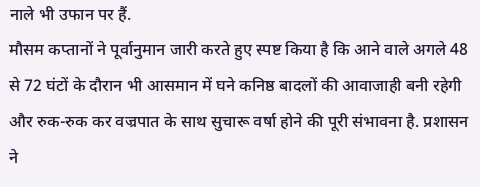नाले भी उफान पर हैं.
मौसम कप्तानों ने पूर्वानुमान जारी करते हुए स्पष्ट किया है कि आने वाले अगले 48 से 72 घंटों के दौरान भी आसमान में घने कनिष्ठ बादलों की आवाजाही बनी रहेगी और रुक-रुक कर वज्रपात के साथ सुचारू वर्षा होने की पूरी संभावना है. प्रशासन ने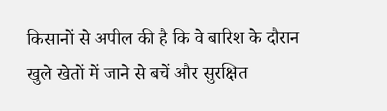किसानों से अपील की है कि वे बारिश के दौरान खुले खेतों में जाने से बचें और सुरक्षित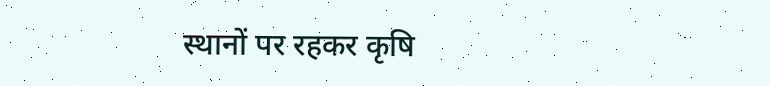स्थानों पर रहकर कृषि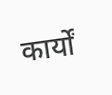कार्यों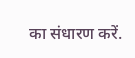का संधारण करें.